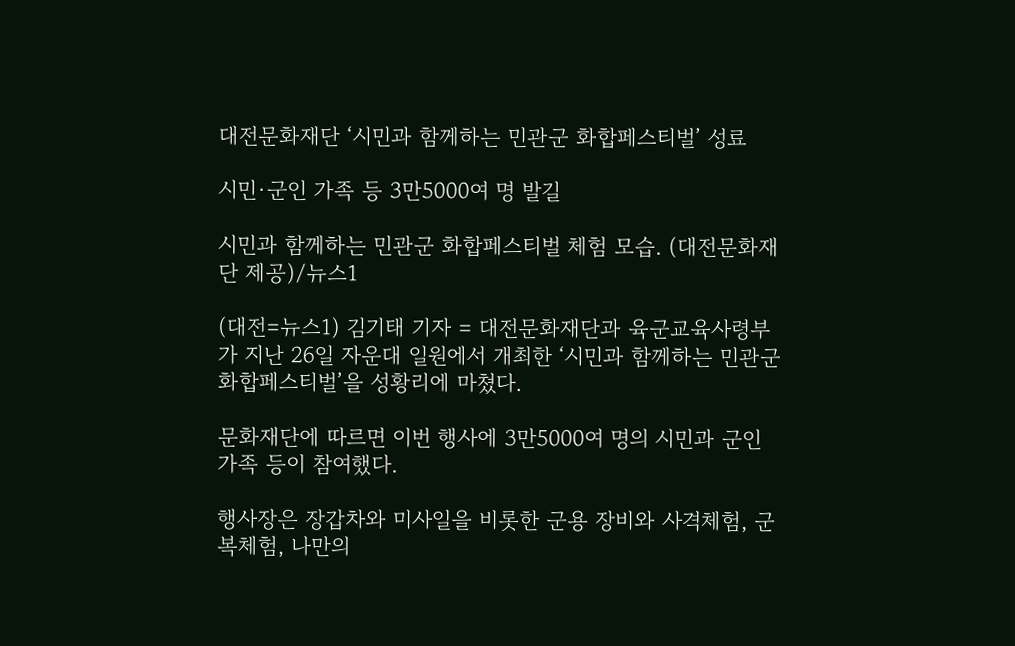대전문화재단 ‘시민과 함께하는 민관군 화합페스티벌’ 성료

시민·군인 가족 등 3만5000여 명 발길

시민과 함께하는 민관군 화합페스티벌 체험 모습. (대전문화재단 제공)/뉴스1

(대전=뉴스1) 김기태 기자 = 대전문화재단과 육군교육사령부가 지난 26일 자운대 일원에서 개최한 ‘시민과 함께하는 민관군 화합페스티벌’을 성황리에 마쳤다.

문화재단에 따르면 이번 행사에 3만5000여 명의 시민과 군인 가족 등이 참여했다.

행사장은 장갑차와 미사일을 비롯한 군용 장비와 사격체험, 군복체험, 나만의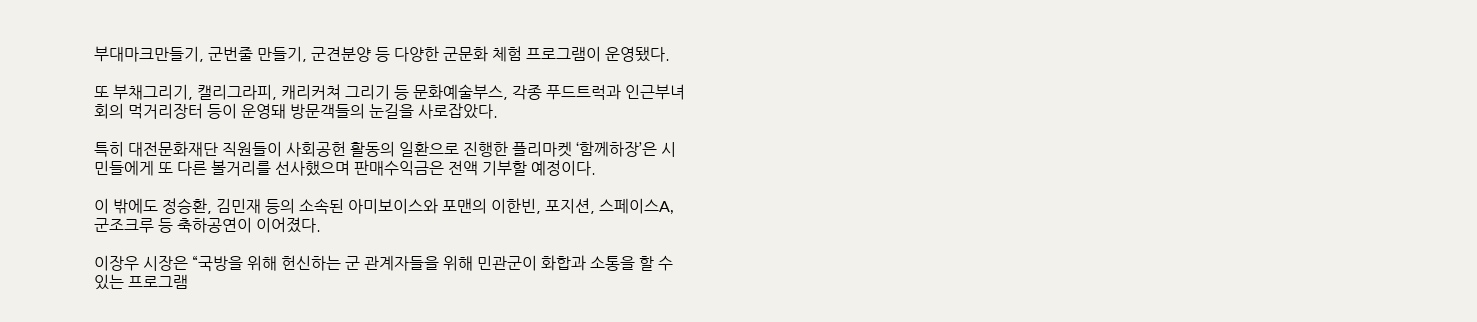부대마크만들기, 군번줄 만들기, 군견분양 등 다양한 군문화 체험 프로그램이 운영됐다.

또 부채그리기, 캘리그라피, 캐리커쳐 그리기 등 문화예술부스, 각종 푸드트럭과 인근부녀회의 먹거리장터 등이 운영돼 방문객들의 눈길을 사로잡았다.

특히 대전문화재단 직원들이 사회공헌 활동의 일환으로 진행한 플리마켓 ‘함께하장’은 시민들에게 또 다른 볼거리를 선사했으며 판매수익금은 전액 기부할 예정이다.

이 밖에도 정승환, 김민재 등의 소속된 아미보이스와 포맨의 이한빈, 포지션, 스페이스A, 군조크루 등 축하공연이 이어졌다.

이장우 시장은 “국방을 위해 헌신하는 군 관계자들을 위해 민관군이 화합과 소통을 할 수 있는 프로그램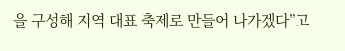을 구성해 지역 대표 축제로 만들어 나가겠다”고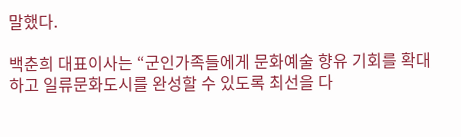말했다.

백춘희 대표이사는 “군인가족들에게 문화예술 향유 기회를 확대하고 일류문화도시를 완성할 수 있도록 최선을 다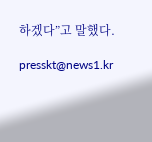하겠다”고 말했다.

presskt@news1.kr